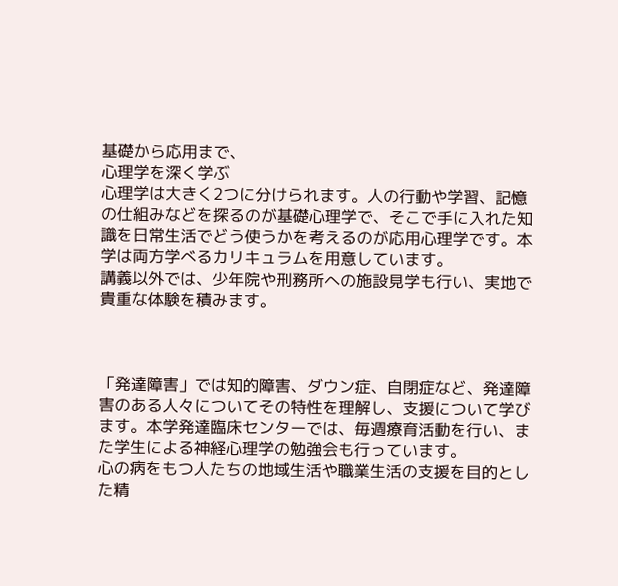基礎から応用まで、
心理学を深く学ぶ
心理学は大きく2つに分けられます。人の行動や学習、記憶の仕組みなどを探るのが基礎心理学で、そこで手に入れた知識を日常生活でどう使うかを考えるのが応用心理学です。本学は両方学べるカリキュラムを用意しています。
講義以外では、少年院や刑務所への施設見学も行い、実地で貴重な体験を積みます。



「発達障害」では知的障害、ダウン症、自閉症など、発達障害のある人々についてその特性を理解し、支援について学びます。本学発達臨床センターでは、毎週療育活動を行い、また学生による神経心理学の勉強会も行っています。
心の病をもつ人たちの地域生活や職業生活の支援を目的とした精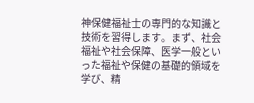神保健福祉士の専門的な知識と技術を習得します。まず、社会福祉や社会保障、医学一般といった福祉や保健の基礎的領域を学び、精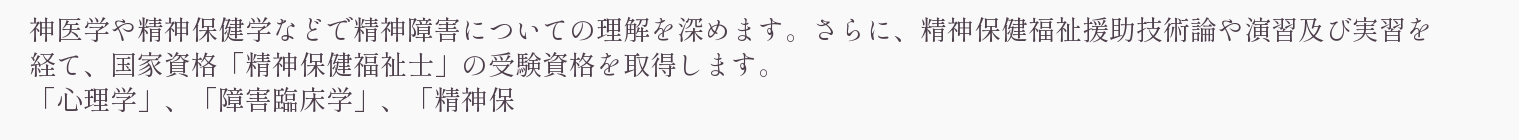神医学や精神保健学などで精神障害についての理解を深めます。さらに、精神保健福祉援助技術論や演習及び実習を経て、国家資格「精神保健福祉士」の受験資格を取得します。
「心理学」、「障害臨床学」、「精神保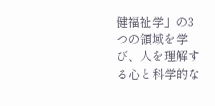健福祉学」の3つの領域を学び、人を理解する心と科学的な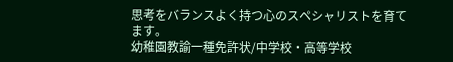思考をバランスよく持つ心のスペシャリストを育てます。
幼稚園教諭一種免許状/中学校・高等学校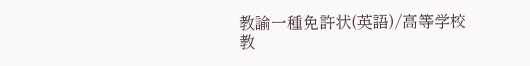教諭一種免許状(英語)/高等学校教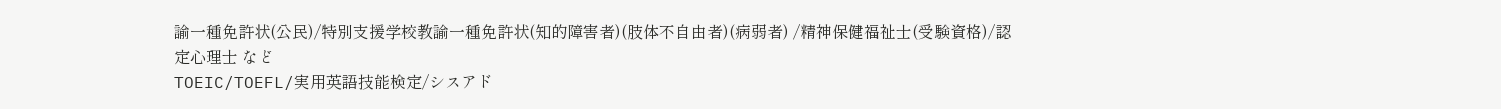諭一種免許状(公民)/特別支援学校教諭一種免許状(知的障害者)(肢体不自由者)(病弱者) /精神保健福祉士(受験資格)/認定心理士 など
TOEIC/TOEFL/実用英語技能検定/シスアド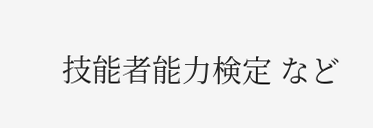技能者能力検定 など